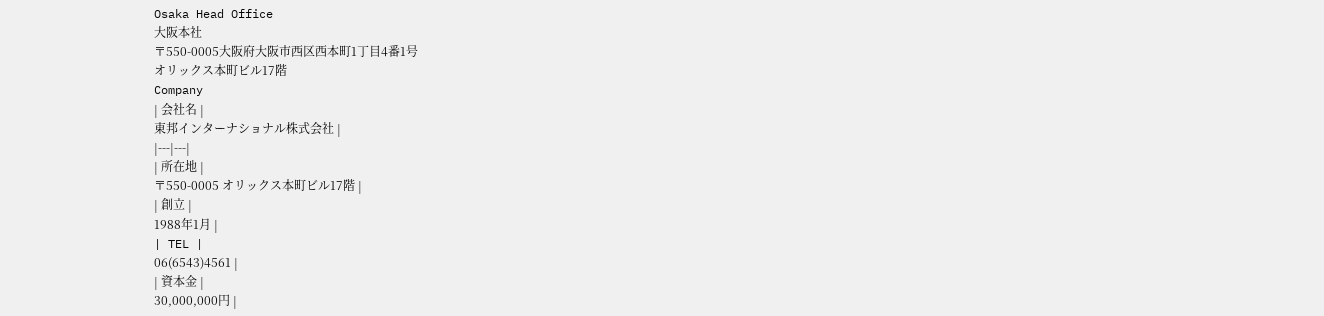Osaka Head Office
大阪本社
〒550-0005大阪府大阪市西区西本町1丁目4番1号
オリックス本町ビル17階
Company
| 会社名 |
東邦インターナショナル株式会社 |
|---|---|
| 所在地 |
〒550-0005 オリックス本町ビル17階 |
| 創立 |
1988年1月 |
| TEL |
06(6543)4561 |
| 資本金 |
30,000,000円 |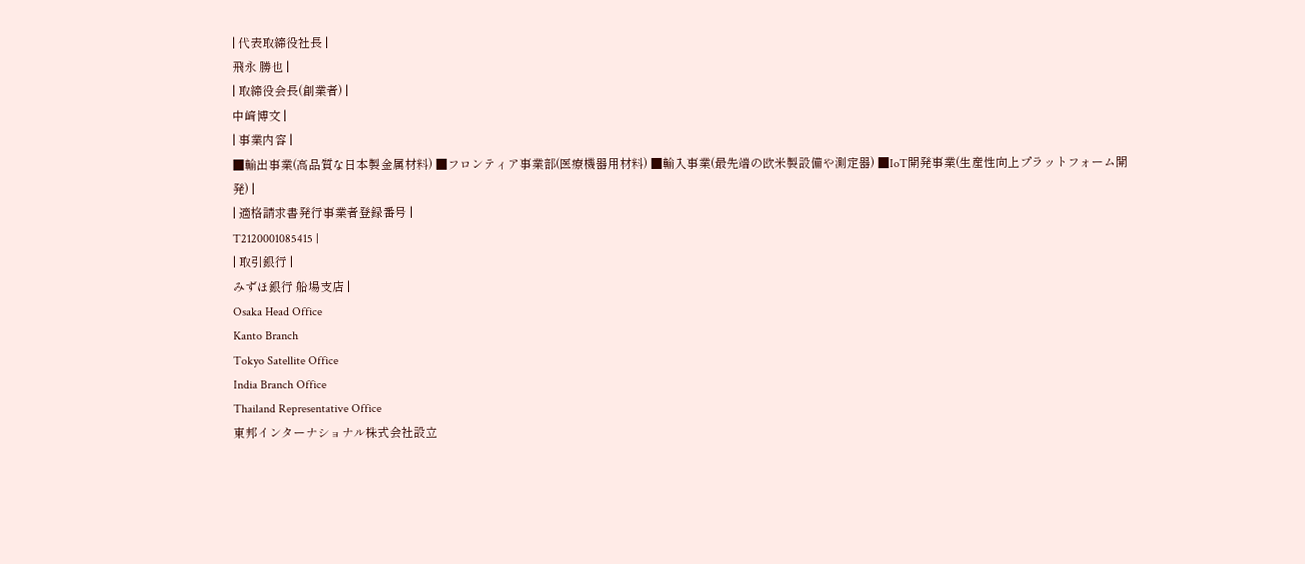| 代表取締役社長 |
飛永 勝也 |
| 取締役会長(創業者) |
中﨑博文 |
| 事業内容 |
■輸出事業(高品質な日本製金属材料) ■フロンティア事業部(医療機器用材料) ■輸入事業(最先端の欧米製設備や測定器) ■IoT開発事業(生産性向上プラットフォーム開発) |
| 適格請求書発行事業者登録番号 |
T2120001085415 |
| 取引銀行 |
みずほ銀行 船場支店 |
Osaka Head Office
Kanto Branch
Tokyo Satellite Office
India Branch Office
Thailand Representative Office
東邦インターナショナル株式会社設立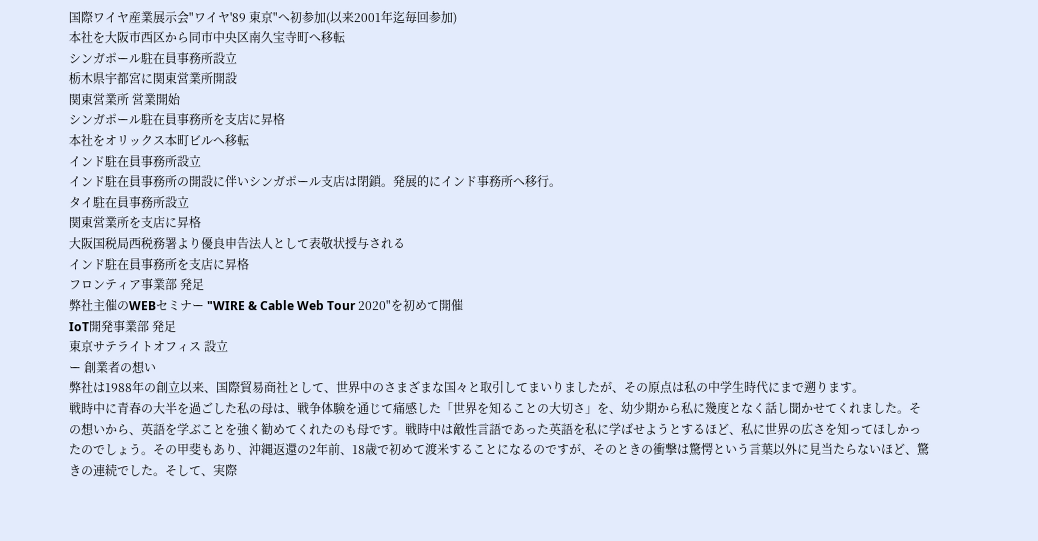国際ワイヤ産業展示会"ワイヤ'89 東京"へ初参加(以来2001年迄毎回参加)
本社を大阪市西区から同市中央区南久宝寺町へ移転
シンガポール駐在員事務所設立
栃木県宇都宮に関東営業所開設
関東営業所 営業開始
シンガポール駐在員事務所を支店に昇格
本社をオリックス本町ビルへ移転
インド駐在員事務所設立
インド駐在員事務所の開設に伴いシンガポール支店は閉鎖。発展的にインド事務所へ移行。
タイ駐在員事務所設立
関東営業所を支店に昇格
大阪国税局西税務署より優良申告法人として表敬状授与される
インド駐在員事務所を支店に昇格
フロンティア事業部 発足
弊社主催のWEBセミナー "WIRE & Cable Web Tour 2020"を初めて開催
IoT開発事業部 発足
東京サテライトオフィス 設立
ー 創業者の想い
弊社は1988年の創立以来、国際貿易商社として、世界中のさまざまな国々と取引してまいりましたが、その原点は私の中学生時代にまで遡ります。
戦時中に青春の大半を過ごした私の母は、戦争体験を通じて痛感した「世界を知ることの大切さ」を、幼少期から私に幾度となく話し聞かせてくれました。その想いから、英語を学ぶことを強く勧めてくれたのも母です。戦時中は敵性言語であった英語を私に学ばせようとするほど、私に世界の広さを知ってほしかったのでしょう。その甲斐もあり、沖縄返還の2年前、18歳で初めて渡米することになるのですが、そのときの衝撃は驚愕という言葉以外に見当たらないほど、驚きの連続でした。そして、実際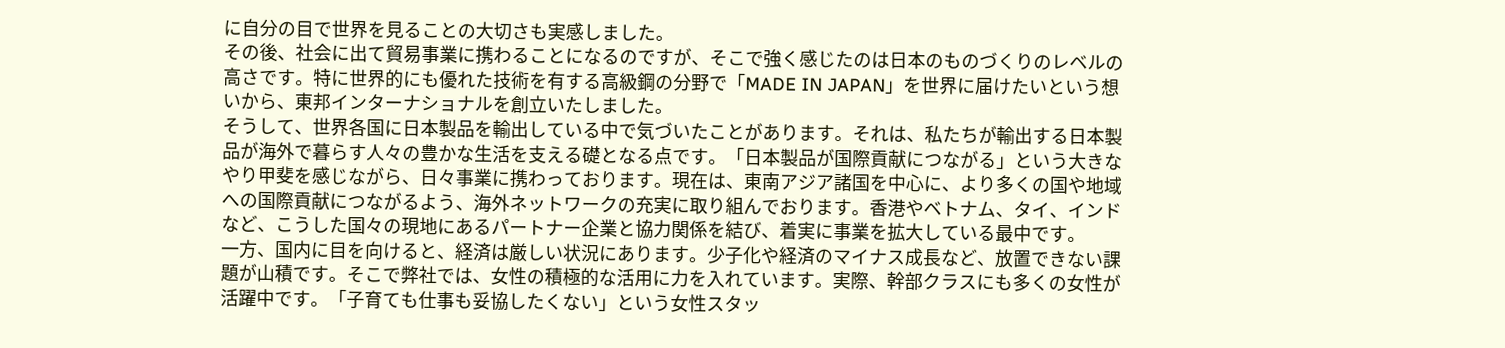に自分の目で世界を見ることの大切さも実感しました。
その後、社会に出て貿易事業に携わることになるのですが、そこで強く感じたのは日本のものづくりのレベルの高さです。特に世界的にも優れた技術を有する高級鋼の分野で「MADE IN JAPAN」を世界に届けたいという想いから、東邦インターナショナルを創立いたしました。
そうして、世界各国に日本製品を輸出している中で気づいたことがあります。それは、私たちが輸出する日本製品が海外で暮らす人々の豊かな生活を支える礎となる点です。「日本製品が国際貢献につながる」という大きなやり甲斐を感じながら、日々事業に携わっております。現在は、東南アジア諸国を中心に、より多くの国や地域への国際貢献につながるよう、海外ネットワークの充実に取り組んでおります。香港やベトナム、タイ、インドなど、こうした国々の現地にあるパートナー企業と協力関係を結び、着実に事業を拡大している最中です。
一方、国内に目を向けると、経済は厳しい状況にあります。少子化や経済のマイナス成長など、放置できない課題が山積です。そこで弊社では、女性の積極的な活用に力を入れています。実際、幹部クラスにも多くの女性が活躍中です。「子育ても仕事も妥協したくない」という女性スタッ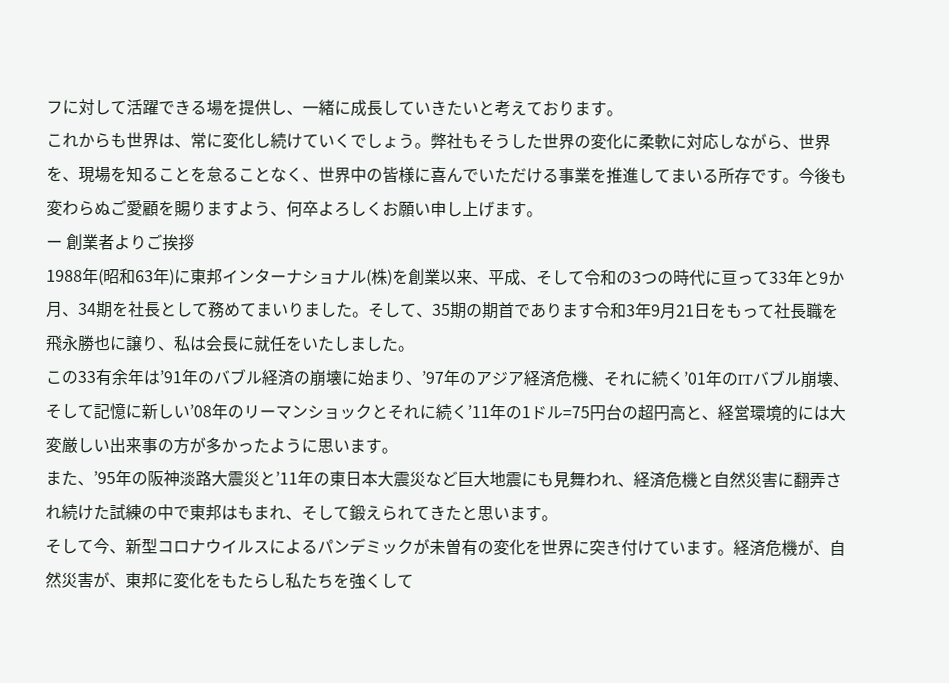フに対して活躍できる場を提供し、一緒に成長していきたいと考えております。
これからも世界は、常に変化し続けていくでしょう。弊社もそうした世界の変化に柔軟に対応しながら、世界を、現場を知ることを怠ることなく、世界中の皆様に喜んでいただける事業を推進してまいる所存です。今後も変わらぬご愛顧を賜りますよう、何卒よろしくお願い申し上げます。
ー 創業者よりご挨拶
1988年(昭和63年)に東邦インターナショナル(株)を創業以来、平成、そして令和の3つの時代に亘って33年と9か月、34期を社長として務めてまいりました。そして、35期の期首であります令和3年9月21日をもって社長職を飛永勝也に譲り、私は会長に就任をいたしました。
この33有余年は’91年のバブル経済の崩壊に始まり、’97年のアジア経済危機、それに続く’01年のITバブル崩壊、そして記憶に新しい’08年のリーマンショックとそれに続く’11年の1ドル=75円台の超円高と、経営環境的には大変厳しい出来事の方が多かったように思います。
また、’95年の阪神淡路大震災と’11年の東日本大震災など巨大地震にも見舞われ、経済危機と自然災害に翻弄され続けた試練の中で東邦はもまれ、そして鍛えられてきたと思います。
そして今、新型コロナウイルスによるパンデミックが未曽有の変化を世界に突き付けています。経済危機が、自然災害が、東邦に変化をもたらし私たちを強くして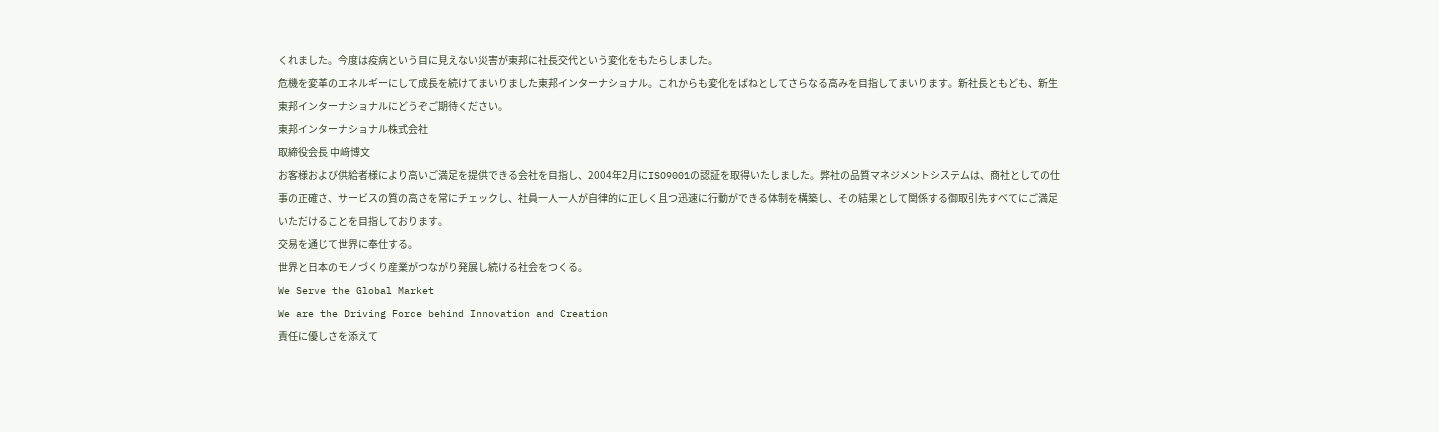くれました。今度は疫病という目に見えない災害が東邦に社長交代という変化をもたらしました。
危機を変革のエネルギーにして成長を続けてまいりました東邦インターナショナル。これからも変化をばねとしてさらなる高みを目指してまいります。新社長ともども、新生東邦インターナショナルにどうぞご期待ください。
東邦インターナショナル株式会社
取締役会長 中﨑博文
お客様および供給者様により高いご満足を提供できる会社を目指し、2004年2月にISO9001の認証を取得いたしました。弊社の品質マネジメントシステムは、商社としての仕事の正確さ、サービスの質の高さを常にチェックし、社員一人一人が自律的に正しく且つ迅速に行動ができる体制を構築し、その結果として関係する御取引先すべてにご満足いただけることを目指しております。
交易を通じて世界に奉仕する。
世界と日本のモノづくり産業がつながり発展し続ける社会をつくる。
We Serve the Global Market
We are the Driving Force behind Innovation and Creation
責任に優しさを添えて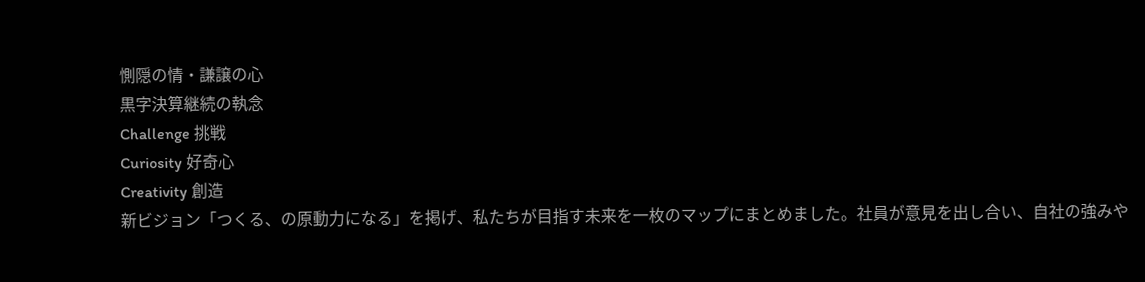惻隠の情・謙譲の心
黒字決算継続の執念
Challenge 挑戦
Curiosity 好奇心
Creativity 創造
新ビジョン「つくる、の原動力になる」を掲げ、私たちが目指す未来を一枚のマップにまとめました。社員が意見を出し合い、自社の強みや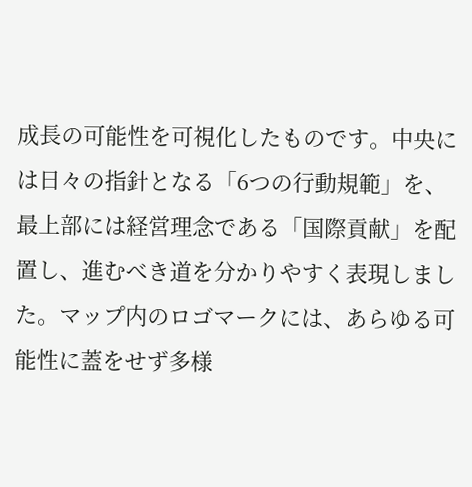成長の可能性を可視化したものです。中央には日々の指針となる「6つの行動規範」を、最上部には経営理念である「国際貢献」を配置し、進むべき道を分かりやすく表現しました。マップ内のロゴマークには、あらゆる可能性に蓋をせず多様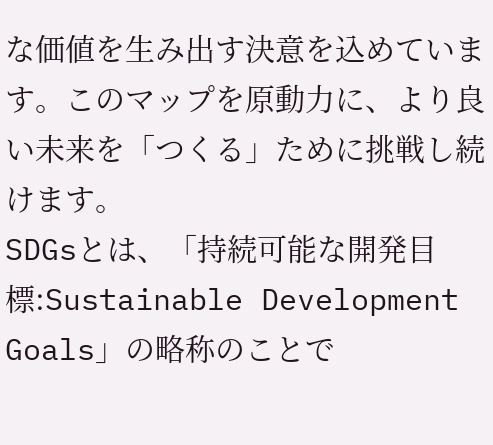な価値を生み出す決意を込めています。このマップを原動力に、より良い未来を「つくる」ために挑戦し続けます。
SDGsとは、「持続可能な開発目標:Sustainable Development Goals」の略称のことで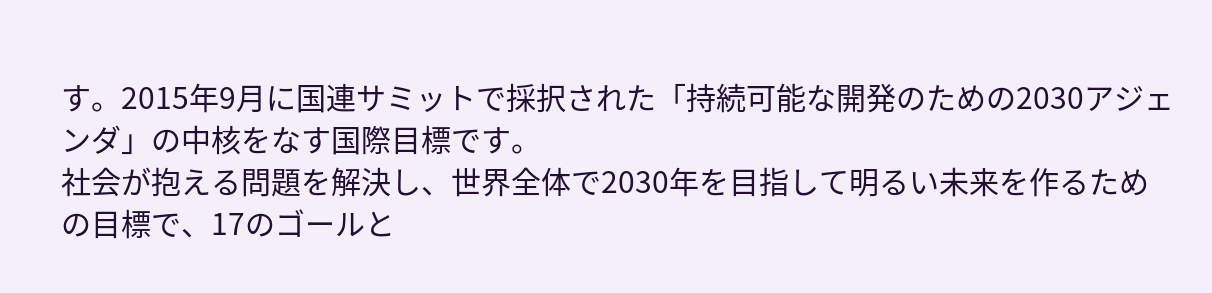す。2015年9月に国連サミットで採択された「持続可能な開発のための2030アジェンダ」の中核をなす国際目標です。
社会が抱える問題を解決し、世界全体で2030年を目指して明るい未来を作るための目標で、17のゴールと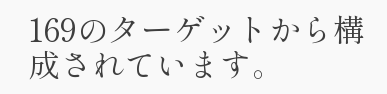169のターゲットから構成されています。